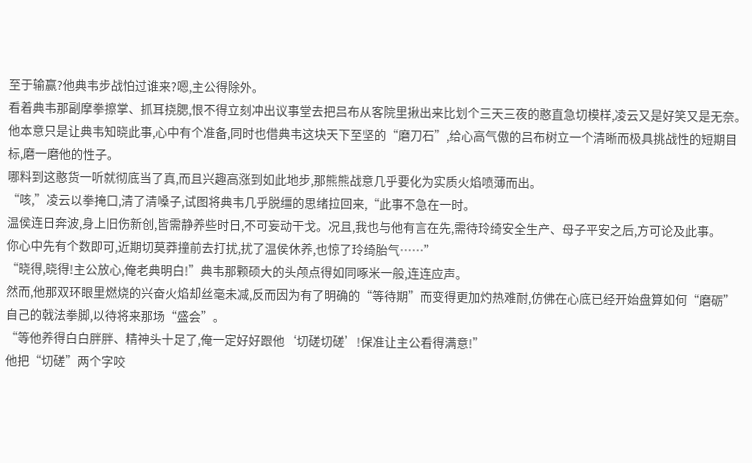至于输赢?他典韦步战怕过谁来?嗯,主公得除外。
看着典韦那副摩拳擦掌、抓耳挠腮,恨不得立刻冲出议事堂去把吕布从客院里揪出来比划个三天三夜的憨直急切模样,凌云又是好笑又是无奈。
他本意只是让典韦知晓此事,心中有个准备,同时也借典韦这块天下至坚的“磨刀石”,给心高气傲的吕布树立一个清晰而极具挑战性的短期目标,磨一磨他的性子。
哪料到这憨货一听就彻底当了真,而且兴趣高涨到如此地步,那熊熊战意几乎要化为实质火焰喷薄而出。
“咳,”凌云以拳掩口,清了清嗓子,试图将典韦几乎脱缰的思绪拉回来,“此事不急在一时。
温侯连日奔波,身上旧伤新创,皆需静养些时日,不可妄动干戈。况且,我也与他有言在先,需待玲绮安全生产、母子平安之后,方可论及此事。
你心中先有个数即可,近期切莫莽撞前去打扰,扰了温侯休养,也惊了玲绮胎气……”
“晓得,晓得!主公放心,俺老典明白!”典韦那颗硕大的头颅点得如同啄米一般,连连应声。
然而,他那双环眼里燃烧的兴奋火焰却丝毫未减,反而因为有了明确的“等待期”而变得更加灼热难耐,仿佛在心底已经开始盘算如何“磨砺”自己的戟法拳脚,以待将来那场“盛会”。
“等他养得白白胖胖、精神头十足了,俺一定好好跟他‘切磋切磋’!保准让主公看得满意!”
他把“切磋”两个字咬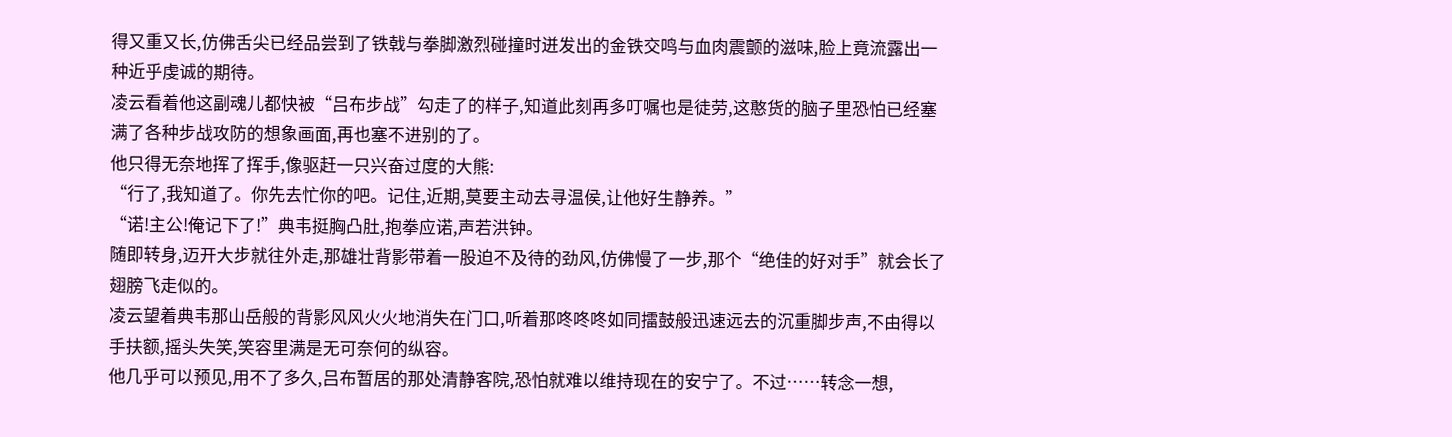得又重又长,仿佛舌尖已经品尝到了铁戟与拳脚激烈碰撞时迸发出的金铁交鸣与血肉震颤的滋味,脸上竟流露出一种近乎虔诚的期待。
凌云看着他这副魂儿都快被“吕布步战”勾走了的样子,知道此刻再多叮嘱也是徒劳,这憨货的脑子里恐怕已经塞满了各种步战攻防的想象画面,再也塞不进别的了。
他只得无奈地挥了挥手,像驱赶一只兴奋过度的大熊:
“行了,我知道了。你先去忙你的吧。记住,近期,莫要主动去寻温侯,让他好生静养。”
“诺!主公!俺记下了!”典韦挺胸凸肚,抱拳应诺,声若洪钟。
随即转身,迈开大步就往外走,那雄壮背影带着一股迫不及待的劲风,仿佛慢了一步,那个“绝佳的好对手”就会长了翅膀飞走似的。
凌云望着典韦那山岳般的背影风风火火地消失在门口,听着那咚咚咚如同擂鼓般迅速远去的沉重脚步声,不由得以手扶额,摇头失笑,笑容里满是无可奈何的纵容。
他几乎可以预见,用不了多久,吕布暂居的那处清静客院,恐怕就难以维持现在的安宁了。不过……转念一想,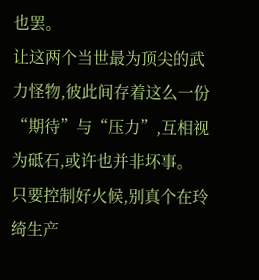也罢。
让这两个当世最为顶尖的武力怪物,彼此间存着这么一份“期待”与“压力”,互相视为砥石,或许也并非坏事。
只要控制好火候,别真个在玲绮生产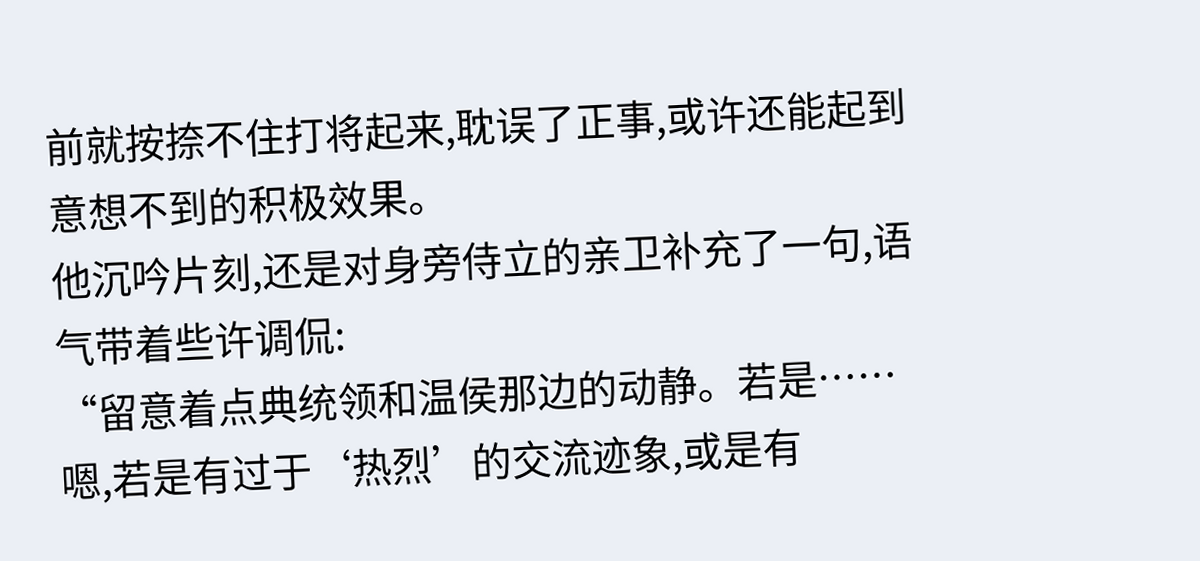前就按捺不住打将起来,耽误了正事,或许还能起到意想不到的积极效果。
他沉吟片刻,还是对身旁侍立的亲卫补充了一句,语气带着些许调侃:
“留意着点典统领和温侯那边的动静。若是……嗯,若是有过于‘热烈’的交流迹象,或是有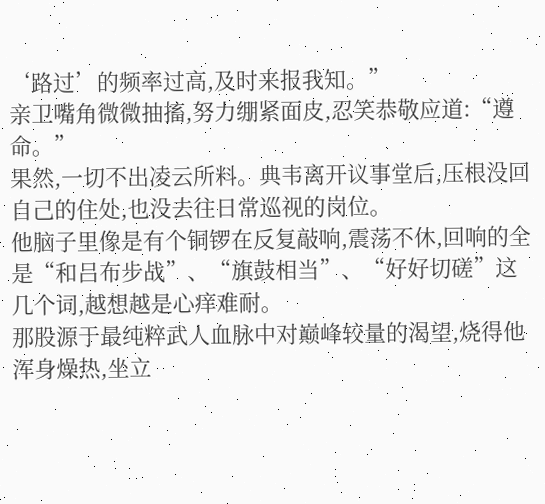‘路过’的频率过高,及时来报我知。”
亲卫嘴角微微抽搐,努力绷紧面皮,忍笑恭敬应道:“遵命。”
果然,一切不出凌云所料。典韦离开议事堂后,压根没回自己的住处,也没去往日常巡视的岗位。
他脑子里像是有个铜锣在反复敲响,震荡不休,回响的全是“和吕布步战”、“旗鼓相当”、“好好切磋”这几个词,越想越是心痒难耐。
那股源于最纯粹武人血脉中对巅峰较量的渴望,烧得他浑身燥热,坐立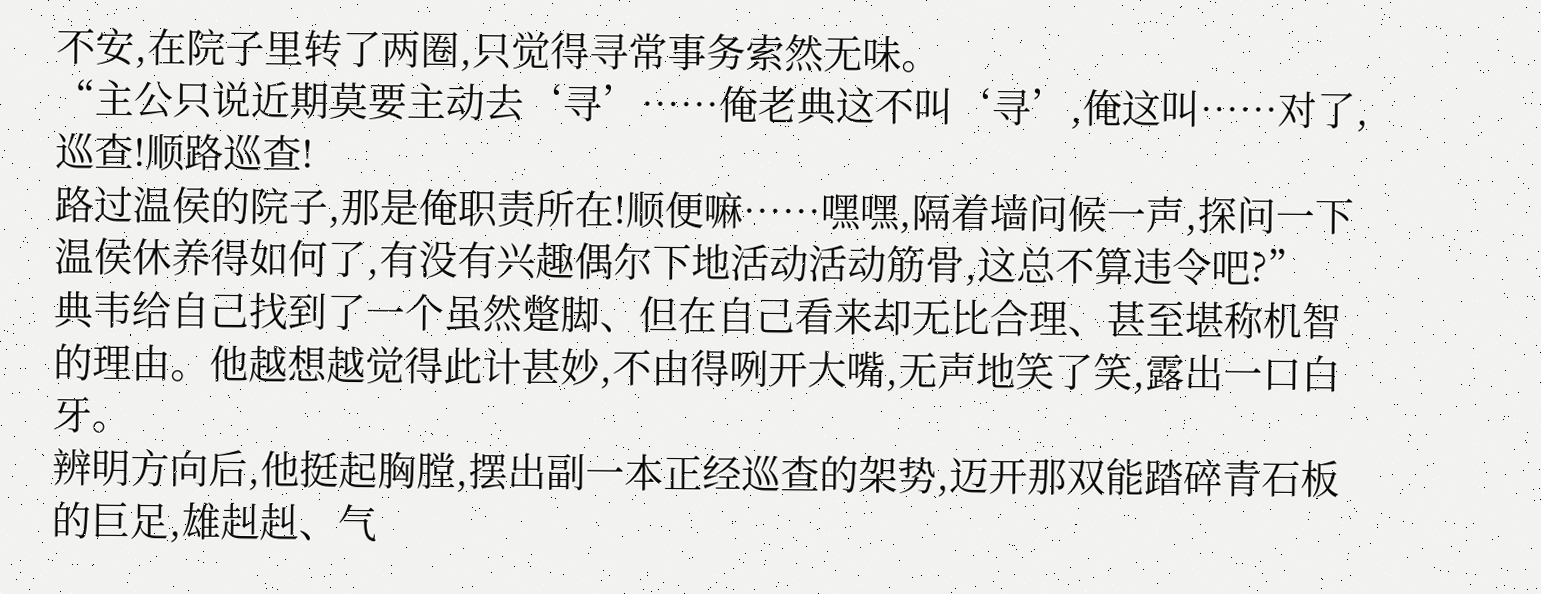不安,在院子里转了两圈,只觉得寻常事务索然无味。
“主公只说近期莫要主动去‘寻’……俺老典这不叫‘寻’,俺这叫……对了,巡查!顺路巡查!
路过温侯的院子,那是俺职责所在!顺便嘛……嘿嘿,隔着墙问候一声,探问一下温侯休养得如何了,有没有兴趣偶尔下地活动活动筋骨,这总不算违令吧?”
典韦给自己找到了一个虽然蹩脚、但在自己看来却无比合理、甚至堪称机智的理由。他越想越觉得此计甚妙,不由得咧开大嘴,无声地笑了笑,露出一口白牙。
辨明方向后,他挺起胸膛,摆出副一本正经巡查的架势,迈开那双能踏碎青石板的巨足,雄赳赳、气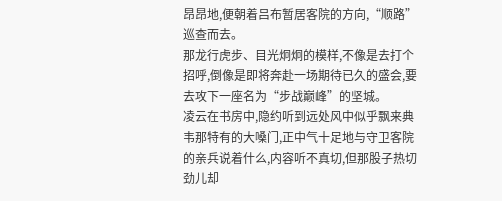昂昂地,便朝着吕布暂居客院的方向,“顺路”巡查而去。
那龙行虎步、目光炯炯的模样,不像是去打个招呼,倒像是即将奔赴一场期待已久的盛会,要去攻下一座名为“步战巅峰”的坚城。
凌云在书房中,隐约听到远处风中似乎飘来典韦那特有的大嗓门,正中气十足地与守卫客院的亲兵说着什么,内容听不真切,但那股子热切劲儿却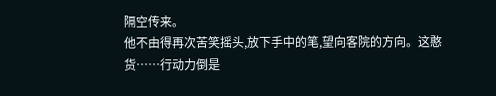隔空传来。
他不由得再次苦笑摇头,放下手中的笔,望向客院的方向。这憨货……行动力倒是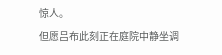惊人。
但愿吕布此刻正在庭院中静坐调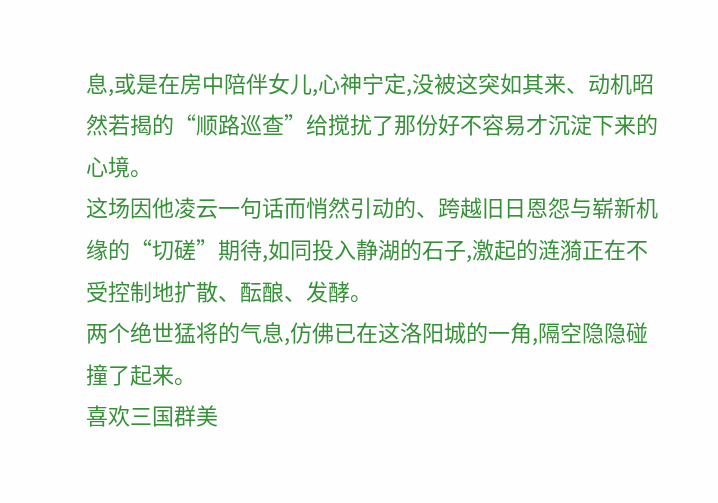息,或是在房中陪伴女儿,心神宁定,没被这突如其来、动机昭然若揭的“顺路巡查”给搅扰了那份好不容易才沉淀下来的心境。
这场因他凌云一句话而悄然引动的、跨越旧日恩怨与崭新机缘的“切磋”期待,如同投入静湖的石子,激起的涟漪正在不受控制地扩散、酝酿、发酵。
两个绝世猛将的气息,仿佛已在这洛阳城的一角,隔空隐隐碰撞了起来。
喜欢三国群美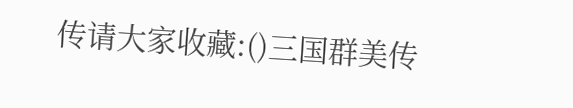传请大家收藏:()三国群美传